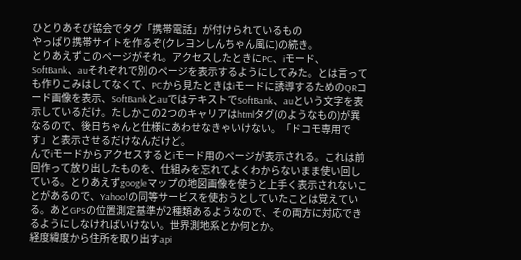ひとりあそび協会でタグ「携帯電話」が付けられているもの
やっぱり携帯サイトを作るぞ(クレヨンしんちゃん風に)の続き。
とりあえずこのページがそれ。アクセスしたときにPC、iモード、SoftBank、auそれぞれで別のページを表示するようにしてみた。とは言っても作りこみはしてなくて、PCから見たときはiモードに誘導するためのQRコード画像を表示、SoftBankとauではテキストでSoftBank、auという文字を表示しているだけ。たしかこの2つのキャリアはhtmlタグ(のようなもの)が異なるので、後日ちゃんと仕様にあわせなきゃいけない。「ドコモ専用です」と表示させるだけなんだけど。
んでiモードからアクセスするとiモード用のページが表示される。これは前回作って放り出したものを、仕組みを忘れてよくわからないまま使い回している。とりあえずgoogleマップの地図画像を使うと上手く表示されないことがあるので、Yahoo!の同等サービスを使おうとしていたことは覚えている。あとGPSの位置測定基準が2種類あるようなので、その両方に対応できるようにしなければいけない。世界測地系とか何とか。
経度緯度から住所を取り出すapi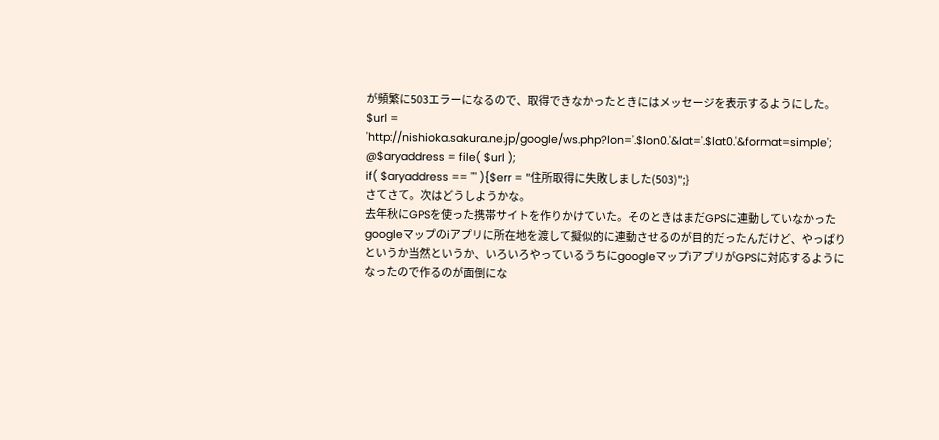が頻繁に503エラーになるので、取得できなかったときにはメッセージを表示するようにした。
$url = 'http://nishioka.sakura.ne.jp/google/ws.php?lon='.$lon0.'&lat='.$lat0.'&format=simple';
@$aryaddress = file( $url );
if( $aryaddress == "" ){$err = "住所取得に失敗しました(503)";}
さてさて。次はどうしようかな。
去年秋にGPSを使った携帯サイトを作りかけていた。そのときはまだGPSに連動していなかったgoogleマップのiアプリに所在地を渡して擬似的に連動させるのが目的だったんだけど、やっぱりというか当然というか、いろいろやっているうちにgoogleマップiアプリがGPSに対応するようになったので作るのが面倒にな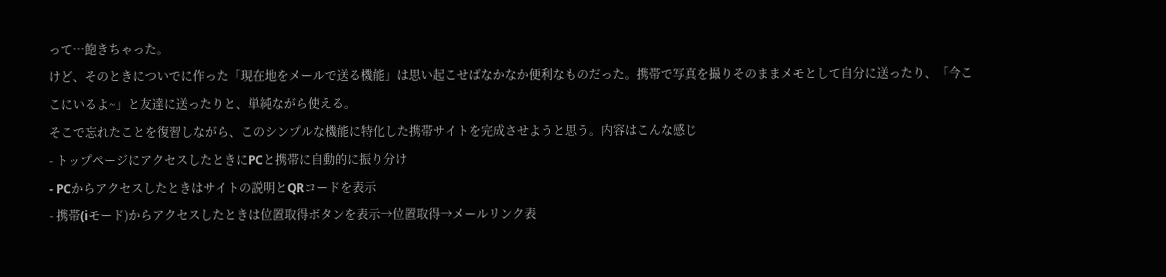って…飽きちゃった。
けど、そのときについでに作った「現在地をメールで送る機能」は思い起こせばなかなか便利なものだった。携帯で写真を撮りそのままメモとして自分に送ったり、「今ここにいるよ~」と友達に送ったりと、単純ながら使える。
そこで忘れたことを復習しながら、このシンプルな機能に特化した携帯サイトを完成させようと思う。内容はこんな感じ
- トップページにアクセスしたときにPCと携帯に自動的に振り分け
- PCからアクセスしたときはサイトの説明とQRコードを表示
- 携帯(iモード)からアクセスしたときは位置取得ボタンを表示→位置取得→メールリンク表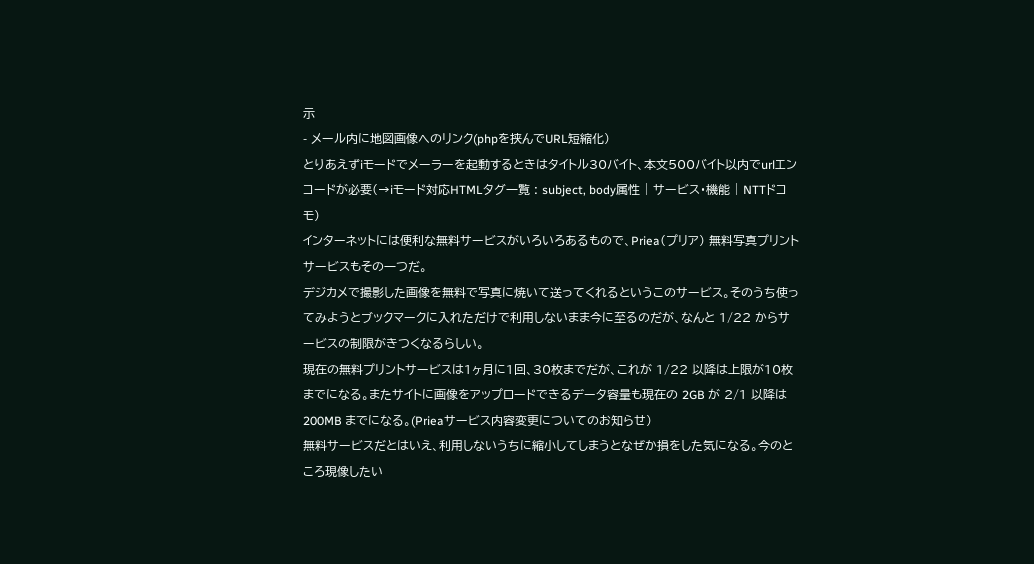示
- メール内に地図画像へのリンク(phpを挟んでURL短縮化)
とりあえずiモードでメーラーを起動するときはタイトル30バイト、本文500バイト以内でurlエンコードが必要(→iモード対応HTMLタグ一覧 : subject, body属性 | サービス・機能 | NTTドコモ)
インターネットには便利な無料サービスがいろいろあるもので、Priea(プリア) 無料写真プリントサービスもその一つだ。
デジカメで撮影した画像を無料で写真に焼いて送ってくれるというこのサービス。そのうち使ってみようとブックマークに入れただけで利用しないまま今に至るのだが、なんと 1/22 からサービスの制限がきつくなるらしい。
現在の無料プリントサービスは1ヶ月に1回、30枚までだが、これが 1/22 以降は上限が10枚までになる。またサイトに画像をアップロードできるデータ容量も現在の 2GB が 2/1 以降は 200MB までになる。(Prieaサービス内容変更についてのお知らせ)
無料サービスだとはいえ、利用しないうちに縮小してしまうとなぜか損をした気になる。今のところ現像したい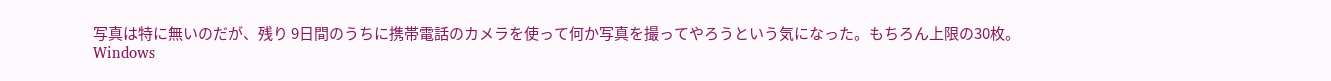写真は特に無いのだが、残り 9日間のうちに携帯電話のカメラを使って何か写真を撮ってやろうという気になった。もちろん上限の30枚。
Windows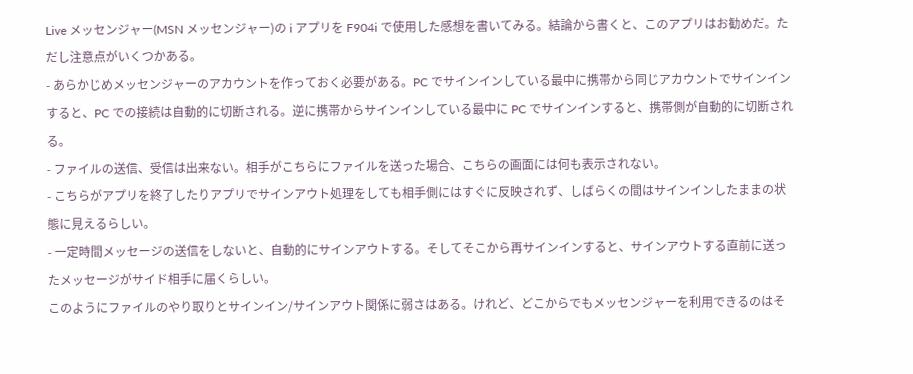Live メッセンジャー(MSN メッセンジャー)の i アプリを F904i で使用した感想を書いてみる。結論から書くと、このアプリはお勧めだ。ただし注意点がいくつかある。
- あらかじめメッセンジャーのアカウントを作っておく必要がある。PC でサインインしている最中に携帯から同じアカウントでサインインすると、PC での接続は自動的に切断される。逆に携帯からサインインしている最中に PC でサインインすると、携帯側が自動的に切断される。
- ファイルの送信、受信は出来ない。相手がこちらにファイルを送った場合、こちらの画面には何も表示されない。
- こちらがアプリを終了したりアプリでサインアウト処理をしても相手側にはすぐに反映されず、しばらくの間はサインインしたままの状態に見えるらしい。
- 一定時間メッセージの送信をしないと、自動的にサインアウトする。そしてそこから再サインインすると、サインアウトする直前に送ったメッセージがサイド相手に届くらしい。
このようにファイルのやり取りとサインイン/サインアウト関係に弱さはある。けれど、どこからでもメッセンジャーを利用できるのはそ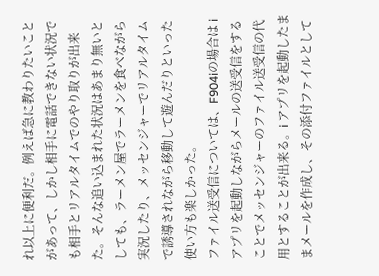れ以上に便利だ。例えば急に教わりたいことがあって、しかし相手に電話できない状況でも相手とリアルタイムでのやり取りが出来た。そんな追い込まれた状況はあまり無いとしても、ラーメン屋でラーメンを食べながら実況したり、メッセンジャーでリアルタイムで誘導されながら移動して遊んだりといった使い方も楽しかった。
ファイル送受信については、F904iの場合は i アプリを起動しながらメールの送受信をすることでメッセンジャーのファイル送受信の代用とすることが出来る。i アプリを起動したままメールを作成し、その添付ファイルとして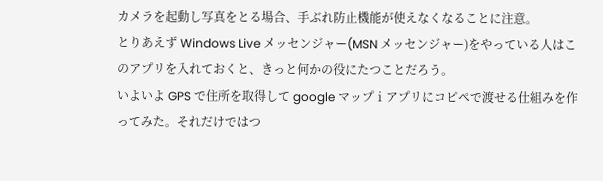カメラを起動し写真をとる場合、手ぶれ防止機能が使えなくなることに注意。
とりあえず Windows Live メッセンジャー(MSN メッセンジャー)をやっている人はこのアプリを入れておくと、きっと何かの役にたつことだろう。
いよいよ GPS で住所を取得して google マップⅰアプリにコピペで渡せる仕組みを作ってみた。それだけではつ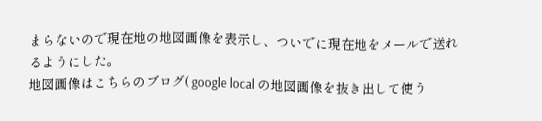まらないので現在地の地図画像を表示し、ついでに現在地をメールで送れるようにした。
地図画像はこちらのブログ( google local の地図画像を抜き出して使う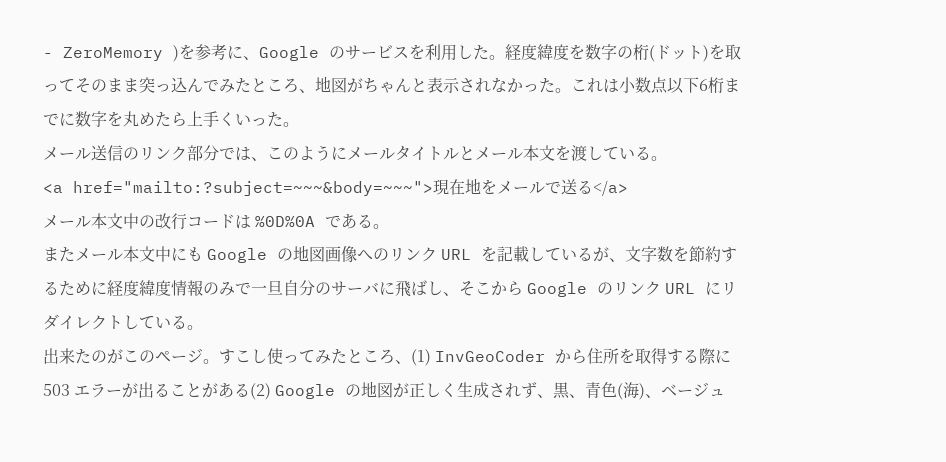- ZeroMemory )を参考に、Google のサービスを利用した。経度緯度を数字の桁(ドット)を取ってそのまま突っ込んでみたところ、地図がちゃんと表示されなかった。これは小数点以下6桁までに数字を丸めたら上手くいった。
メール送信のリンク部分では、このようにメールタイトルとメール本文を渡している。
<a href="mailto:?subject=~~~&body=~~~">現在地をメールで送る</a>
メール本文中の改行コードは %0D%0A である。
またメール本文中にも Google の地図画像へのリンク URL を記載しているが、文字数を節約するために経度緯度情報のみで一旦自分のサーバに飛ばし、そこから Google のリンク URL にリダイレクトしている。
出来たのがこのページ。すこし使ってみたところ、(1) InvGeoCoder から住所を取得する際に 503 エラーが出ることがある(2) Google の地図が正しく生成されず、黒、青色(海)、ベージュ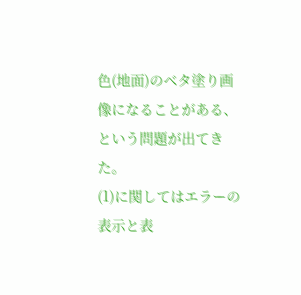色(地面)のベタ塗り画像になることがある、という問題が出てきた。
(1)に関してはエラーの表示と表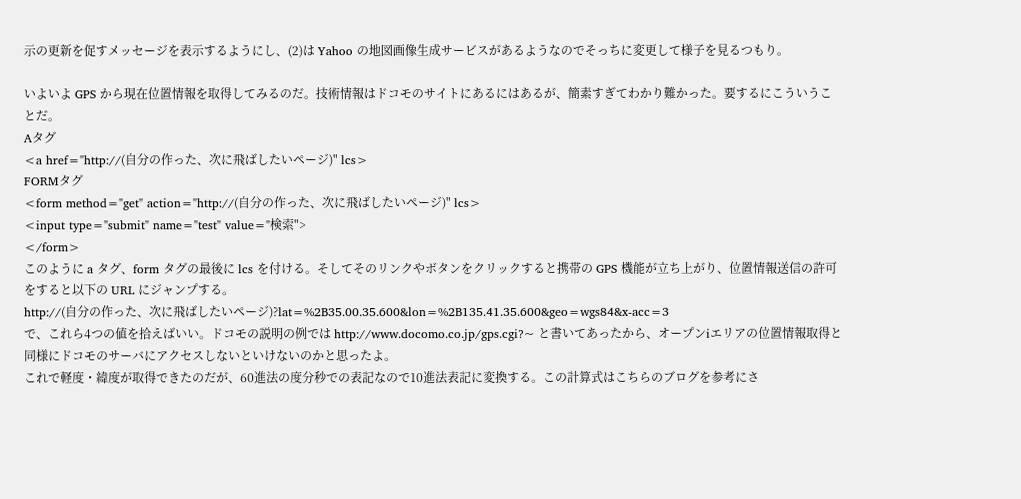示の更新を促すメッセージを表示するようにし、(2)は Yahoo の地図画像生成サービスがあるようなのでそっちに変更して様子を見るつもり。

いよいよ GPS から現在位置情報を取得してみるのだ。技術情報はドコモのサイトにあるにはあるが、簡素すぎてわかり難かった。要するにこういうことだ。
Aタグ
<a href="http://(自分の作った、次に飛ばしたいページ)" lcs>
FORMタグ
<form method="get" action="http://(自分の作った、次に飛ばしたいページ)" lcs>
<input type="submit" name="test" value="検索">
</form>
このように a タグ、form タグの最後に lcs を付ける。そしてそのリンクやボタンをクリックすると携帯の GPS 機能が立ち上がり、位置情報送信の許可をすると以下の URL にジャンプする。
http://(自分の作った、次に飛ばしたいページ)?lat=%2B35.00.35.600&lon=%2B135.41.35.600&geo=wgs84&x-acc=3
で、これら4つの値を拾えばいい。ドコモの説明の例では http://www.docomo.co.jp/gps.cgi?~ と書いてあったから、オープンiエリアの位置情報取得と同様にドコモのサーバにアクセスしないといけないのかと思ったよ。
これで軽度・緯度が取得できたのだが、60進法の度分秒での表記なので10進法表記に変換する。この計算式はこちらのブログを参考にさ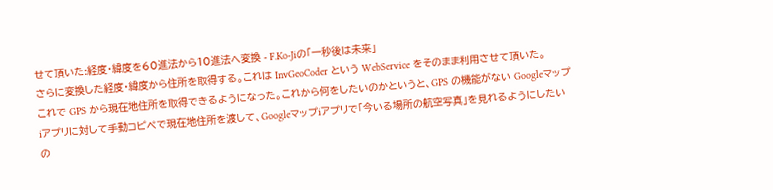せて頂いた:経度・緯度を60進法から10進法へ変換 - F.Ko-Jiの「一秒後は未来」
さらに変換した経度・緯度から住所を取得する。これは InvGeoCoder という WebService をそのまま利用させて頂いた。
これで GPS から現在地住所を取得できるようになった。これから何をしたいのかというと、GPS の機能がない Googleマップiアプリに対して手動コピペで現在地住所を渡して、Googleマップiアプリで「今いる場所の航空写真」を見れるようにしたいの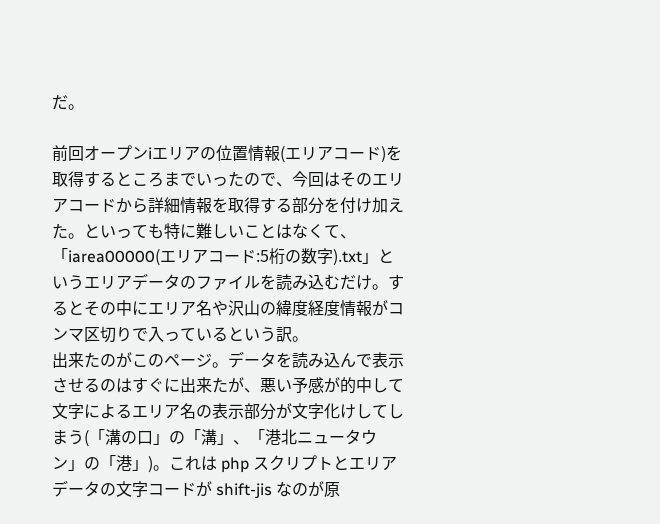だ。

前回オープンiエリアの位置情報(エリアコード)を取得するところまでいったので、今回はそのエリアコードから詳細情報を取得する部分を付け加えた。といっても特に難しいことはなくて、「iarea00000(エリアコード:5桁の数字).txt」というエリアデータのファイルを読み込むだけ。するとその中にエリア名や沢山の緯度経度情報がコンマ区切りで入っているという訳。
出来たのがこのページ。データを読み込んで表示させるのはすぐに出来たが、悪い予感が的中して文字によるエリア名の表示部分が文字化けしてしまう(「溝の口」の「溝」、「港北ニュータウン」の「港」)。これは php スクリプトとエリアデータの文字コードが shift-jis なのが原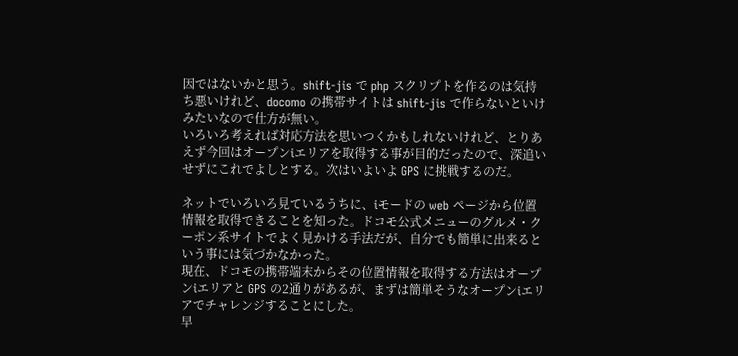因ではないかと思う。shift-jis で php スクリプトを作るのは気持ち悪いけれど、docomo の携帯サイトは shift-jis で作らないといけみたいなので仕方が無い。
いろいろ考えれば対応方法を思いつくかもしれないけれど、とりあえず今回はオープンiエリアを取得する事が目的だったので、深追いせずにこれでよしとする。次はいよいよ GPS に挑戦するのだ。

ネットでいろいろ見ているうちに、iモードの web ページから位置情報を取得できることを知った。ドコモ公式メニューのグルメ・クーポン系サイトでよく見かける手法だが、自分でも簡単に出来るという事には気づかなかった。
現在、ドコモの携帯端末からその位置情報を取得する方法はオープンiエリアと GPS の2通りがあるが、まずは簡単そうなオープンiエリアでチャレンジすることにした。
早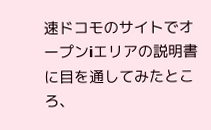速ドコモのサイトでオープンiエリアの説明書に目を通してみたところ、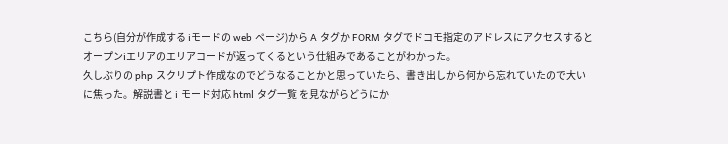こちら(自分が作成する iモードの web ページ)から A タグか FORM タグでドコモ指定のアドレスにアクセスするとオープンiエリアのエリアコードが返ってくるという仕組みであることがわかった。
久しぶりの php スクリプト作成なのでどうなることかと思っていたら、書き出しから何から忘れていたので大いに焦った。解説書と i モード対応 html タグ一覧 を見ながらどうにか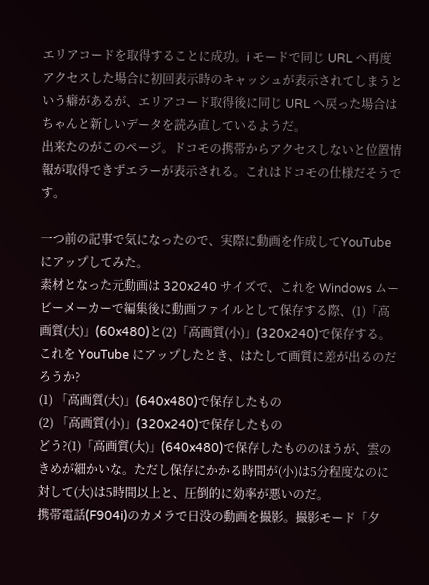エリアコードを取得することに成功。i モードで同じ URL へ再度アクセスした場合に初回表示時のキャッシュが表示されてしまうという癖があるが、エリアコード取得後に同じ URL へ戻った場合はちゃんと新しいデータを読み直しているようだ。
出来たのがこのページ。ドコモの携帯からアクセスしないと位置情報が取得できずエラーが表示される。これはドコモの仕様だそうです。

一つ前の記事で気になったので、実際に動画を作成してYouTube にアップしてみた。
素材となった元動画は 320x240 サイズで、これを Windows ムービーメーカーで編集後に動画ファイルとして保存する際、(1)「高画質(大)」(60x480)と(2)「高画質(小)」(320x240)で保存する。これを YouTube にアップしたとき、はたして画質に差が出るのだろうか?
(1) 「高画質(大)」(640x480)で保存したもの
(2) 「高画質(小)」(320x240)で保存したもの
どう?(1)「高画質(大)」(640x480)で保存したもののほうが、雲のきめが細かいな。ただし保存にかかる時間が(小)は5分程度なのに対して(大)は5時間以上と、圧倒的に効率が悪いのだ。
携帯電話(F904i)のカメラで日没の動画を撮影。撮影モード「夕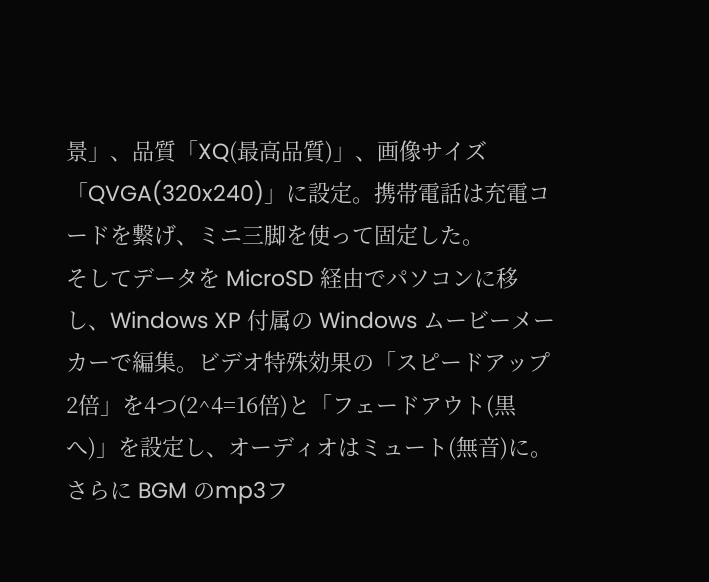景」、品質「XQ(最高品質)」、画像サイズ「QVGA(320x240)」に設定。携帯電話は充電コードを繋げ、ミニ三脚を使って固定した。
そしてデータを MicroSD 経由でパソコンに移し、Windows XP 付属の Windows ムービーメーカーで編集。ビデオ特殊効果の「スピードアップ 2倍」を4つ(2^4=16倍)と「フェードアウト(黒へ)」を設定し、オーディオはミュート(無音)に。さらに BGM のmp3フ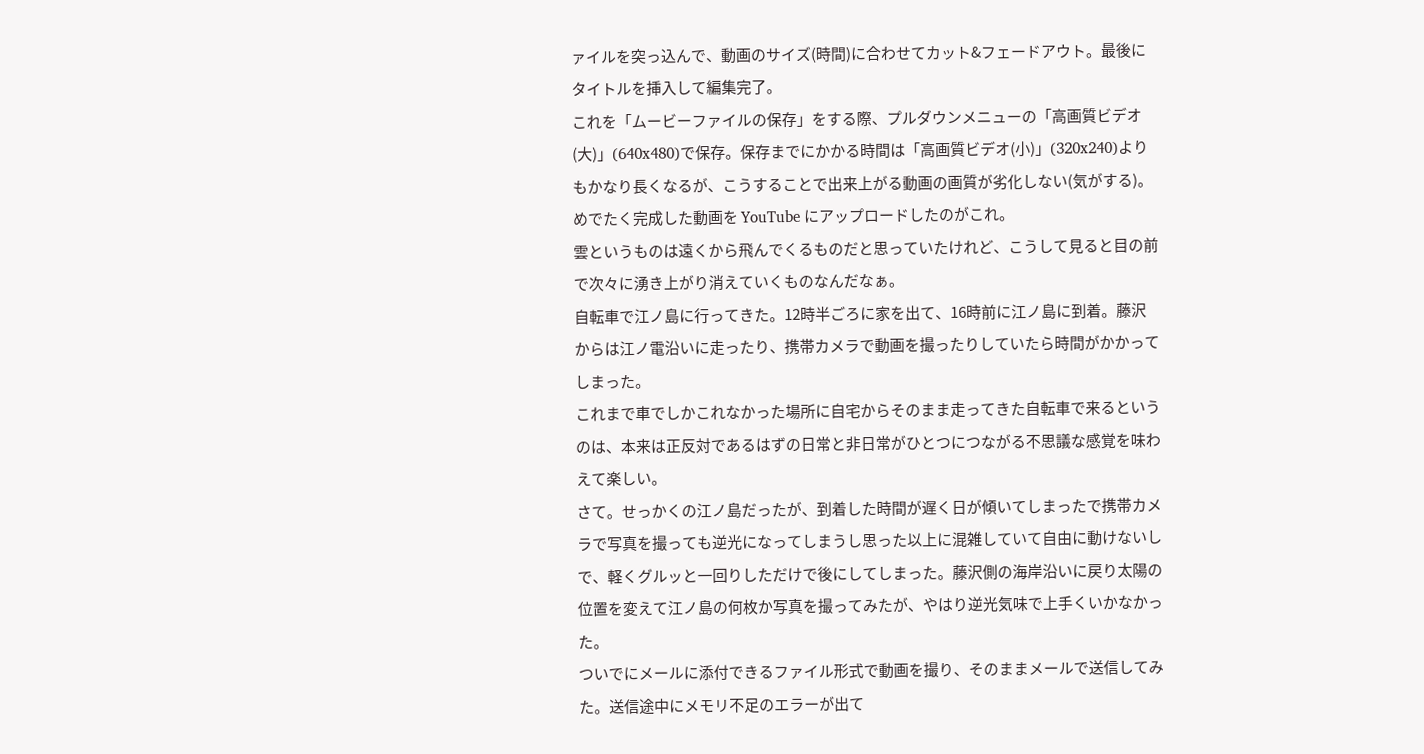ァイルを突っ込んで、動画のサイズ(時間)に合わせてカット&フェードアウト。最後にタイトルを挿入して編集完了。
これを「ムービーファイルの保存」をする際、プルダウンメニューの「高画質ビデオ(大)」(640x480)で保存。保存までにかかる時間は「高画質ビデオ(小)」(320x240)よりもかなり長くなるが、こうすることで出来上がる動画の画質が劣化しない(気がする)。
めでたく完成した動画を YouTube にアップロードしたのがこれ。
雲というものは遠くから飛んでくるものだと思っていたけれど、こうして見ると目の前で次々に湧き上がり消えていくものなんだなぁ。
自転車で江ノ島に行ってきた。12時半ごろに家を出て、16時前に江ノ島に到着。藤沢からは江ノ電沿いに走ったり、携帯カメラで動画を撮ったりしていたら時間がかかってしまった。
これまで車でしかこれなかった場所に自宅からそのまま走ってきた自転車で来るというのは、本来は正反対であるはずの日常と非日常がひとつにつながる不思議な感覚を味わえて楽しい。
さて。せっかくの江ノ島だったが、到着した時間が遅く日が傾いてしまったで携帯カメラで写真を撮っても逆光になってしまうし思った以上に混雑していて自由に動けないしで、軽くグルッと一回りしただけで後にしてしまった。藤沢側の海岸沿いに戻り太陽の位置を変えて江ノ島の何枚か写真を撮ってみたが、やはり逆光気味で上手くいかなかった。
ついでにメールに添付できるファイル形式で動画を撮り、そのままメールで送信してみた。送信途中にメモリ不足のエラーが出て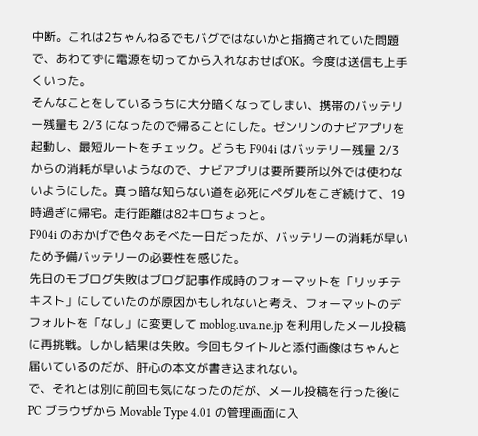中断。これは2ちゃんねるでもバグではないかと指摘されていた問題で、あわてずに電源を切ってから入れなおせばOK。今度は送信も上手くいった。
そんなことをしているうちに大分暗くなってしまい、携帯のバッテリー残量も 2/3 になったので帰ることにした。ゼンリンのナビアプリを起動し、最短ルートをチェック。どうも F904i はバッテリー残量 2/3 からの消耗が早いようなので、ナビアプリは要所要所以外では使わないようにした。真っ暗な知らない道を必死にペダルをこぎ続けて、19時過ぎに帰宅。走行距離は82キロちょっと。
F904i のおかげで色々あそべた一日だったが、バッテリーの消耗が早いため予備バッテリーの必要性を感じた。
先日のモブログ失敗はブログ記事作成時のフォーマットを「リッチテキスト」にしていたのが原因かもしれないと考え、フォーマットのデフォルトを「なし」に変更して moblog.uva.ne.jp を利用したメール投稿に再挑戦。しかし結果は失敗。今回もタイトルと添付画像はちゃんと届いているのだが、肝心の本文が書き込まれない。
で、それとは別に前回も気になったのだが、メール投稿を行った後に PC ブラウザから Movable Type 4.01 の管理画面に入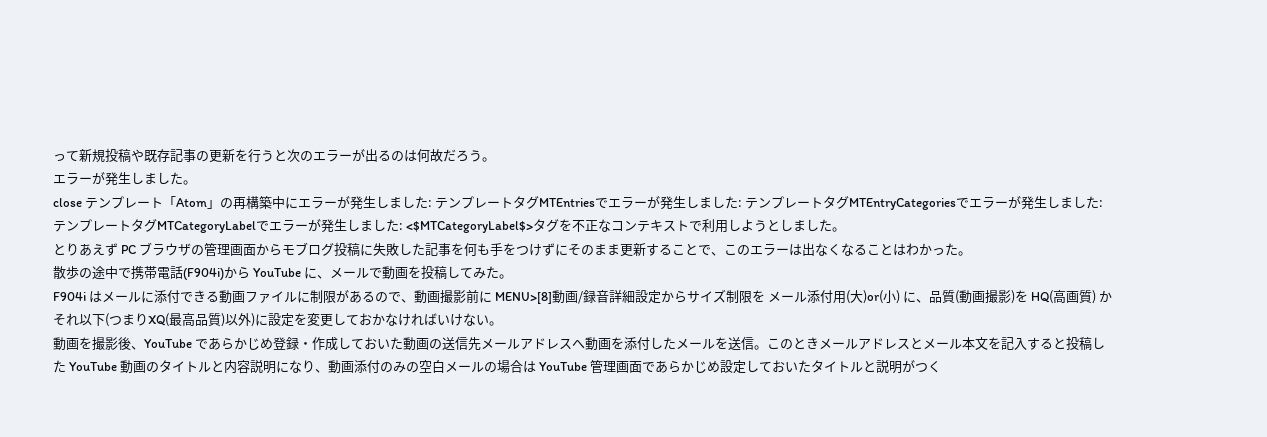って新規投稿や既存記事の更新を行うと次のエラーが出るのは何故だろう。
エラーが発生しました。
close テンプレート「Atom」の再構築中にエラーが発生しました: テンプレートタグMTEntriesでエラーが発生しました: テンプレートタグMTEntryCategoriesでエラーが発生しました: テンプレートタグMTCategoryLabelでエラーが発生しました: <$MTCategoryLabel$>タグを不正なコンテキストで利用しようとしました。
とりあえず PC ブラウザの管理画面からモブログ投稿に失敗した記事を何も手をつけずにそのまま更新することで、このエラーは出なくなることはわかった。
散歩の途中で携帯電話(F904i)から YouTube に、メールで動画を投稿してみた。
F904i はメールに添付できる動画ファイルに制限があるので、動画撮影前に MENU>[8]動画/録音詳細設定からサイズ制限を メール添付用(大)or(小) に、品質(動画撮影)を HQ(高画質) かそれ以下(つまりXQ(最高品質)以外)に設定を変更しておかなければいけない。
動画を撮影後、YouTube であらかじめ登録・作成しておいた動画の送信先メールアドレスへ動画を添付したメールを送信。このときメールアドレスとメール本文を記入すると投稿した YouTube 動画のタイトルと内容説明になり、動画添付のみの空白メールの場合は YouTube 管理画面であらかじめ設定しておいたタイトルと説明がつく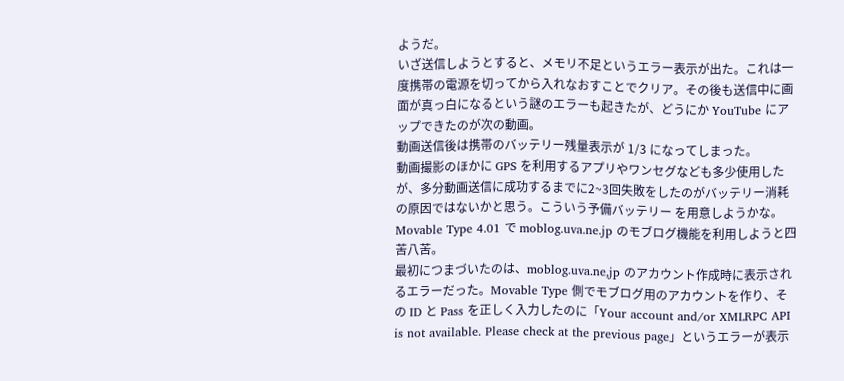ようだ。
いざ送信しようとすると、メモリ不足というエラー表示が出た。これは一度携帯の電源を切ってから入れなおすことでクリア。その後も送信中に画面が真っ白になるという謎のエラーも起きたが、どうにか YouTube にアップできたのが次の動画。
動画送信後は携帯のバッテリー残量表示が 1/3 になってしまった。
動画撮影のほかに GPS を利用するアプリやワンセグなども多少使用したが、多分動画送信に成功するまでに2~3回失敗をしたのがバッテリー消耗の原因ではないかと思う。こういう予備バッテリー を用意しようかな。
Movable Type 4.01 で moblog.uva.ne.jp のモブログ機能を利用しようと四苦八苦。
最初につまづいたのは、moblog.uva.ne,jp のアカウント作成時に表示されるエラーだった。Movable Type 側でモブログ用のアカウントを作り、その ID と Pass を正しく入力したのに「Your account and/or XMLRPC API is not available. Please check at the previous page」というエラーが表示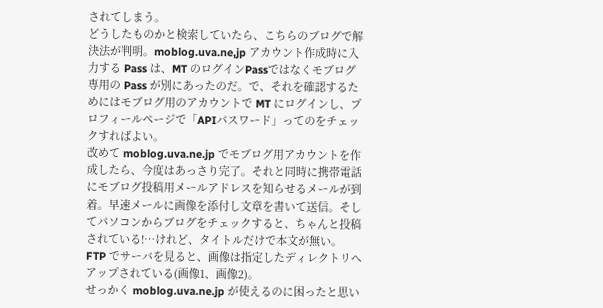されてしまう。
どうしたものかと検索していたら、こちらのブログで解決法が判明。moblog.uva.ne,jp アカウント作成時に入力する Pass は、MT のログインPassではなくモブログ専用の Pass が別にあったのだ。で、それを確認するためにはモブログ用のアカウントで MT にログインし、プロフィールページで「APIパスワード」ってのをチェックすればよい。
改めて moblog.uva.ne.jp でモブログ用アカウントを作成したら、今度はあっさり完了。それと同時に携帯電話にモブログ投稿用メールアドレスを知らせるメールが到着。早速メールに画像を添付し文章を書いて送信。そしてパソコンからブログをチェックすると、ちゃんと投稿されている!…けれど、タイトルだけで本文が無い。 FTP でサーバを見ると、画像は指定したディレクトリへアップされている(画像1、画像2)。
せっかく moblog.uva.ne.jp が使えるのに困ったと思い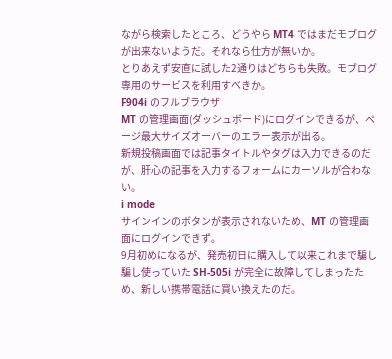ながら検索したところ、どうやら MT4 ではまだモブログが出来ないようだ。それなら仕方が無いか。
とりあえず安直に試した2通りはどちらも失敗。モブログ専用のサービスを利用すべきか。
F904i のフルブラウザ
MT の管理画面(ダッシュボード)にログインできるが、ページ最大サイズオーバーのエラー表示が出る。
新規投稿画面では記事タイトルやタグは入力できるのだが、肝心の記事を入力するフォームにカーソルが合わない。
i mode
サインインのボタンが表示されないため、MT の管理画面にログインできず。
9月初めになるが、発売初日に購入して以来これまで騙し騙し使っていた SH-505i が完全に故障してしまったため、新しい携帯電話に買い換えたのだ。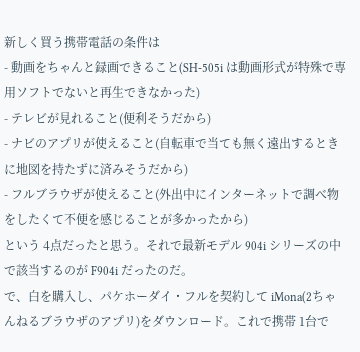新しく買う携帯電話の条件は
- 動画をちゃんと録画できること(SH-505i は動画形式が特殊で専用ソフトでないと再生できなかった)
- テレビが見れること(便利そうだから)
- ナビのアプリが使えること(自転車で当ても無く遠出するときに地図を持たずに済みそうだから)
- フルブラウザが使えること(外出中にインターネットで調べ物をしたくて不便を感じることが多かったから)
という 4点だったと思う。それで最新モデル 904i シリーズの中で該当するのが F904i だったのだ。
で、白を購入し、パケホーダイ・フルを契約して iMona(2ちゃんねるブラウザのアプリ)をダウンロード。これで携帯 1台で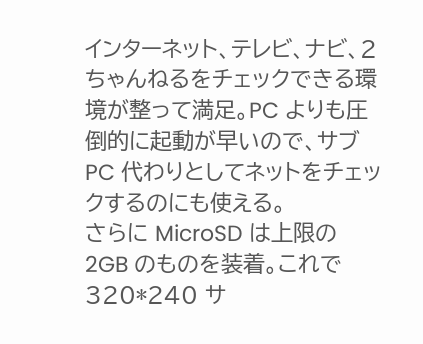インターネット、テレビ、ナビ、2ちゃんねるをチェックできる環境が整って満足。PC よりも圧倒的に起動が早いので、サブ PC 代わりとしてネットをチェックするのにも使える。
さらに MicroSD は上限の 2GB のものを装着。これで 320*240 サ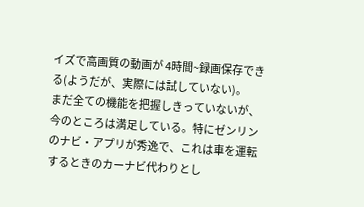イズで高画質の動画が 4時間~録画保存できる(ようだが、実際には試していない)。
まだ全ての機能を把握しきっていないが、今のところは満足している。特にゼンリンのナビ・アプリが秀逸で、これは車を運転するときのカーナビ代わりとし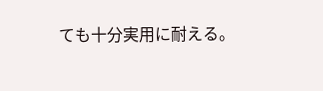ても十分実用に耐える。